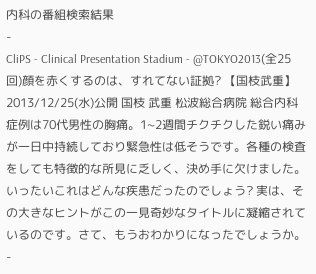内科の番組検索結果
-
CliPS - Clinical Presentation Stadium - @TOKYO2013(全25回)顔を赤くするのは、すれてない証拠? 【国枝武重】2013/12/25(水)公開 国枝 武重 松波総合病院 総合内科症例は70代男性の胸痛。1~2週間チクチクした鋭い痛みが一日中持続しており緊急性は低そうです。各種の検査をしても特徴的な所見に乏しく、決め手に欠けました。いったいこれはどんな疾患だったのでしょう? 実は、その大きなヒントがこの一見奇妙なタイトルに凝縮されているのです。さて、もうおわかりになったでしょうか。 -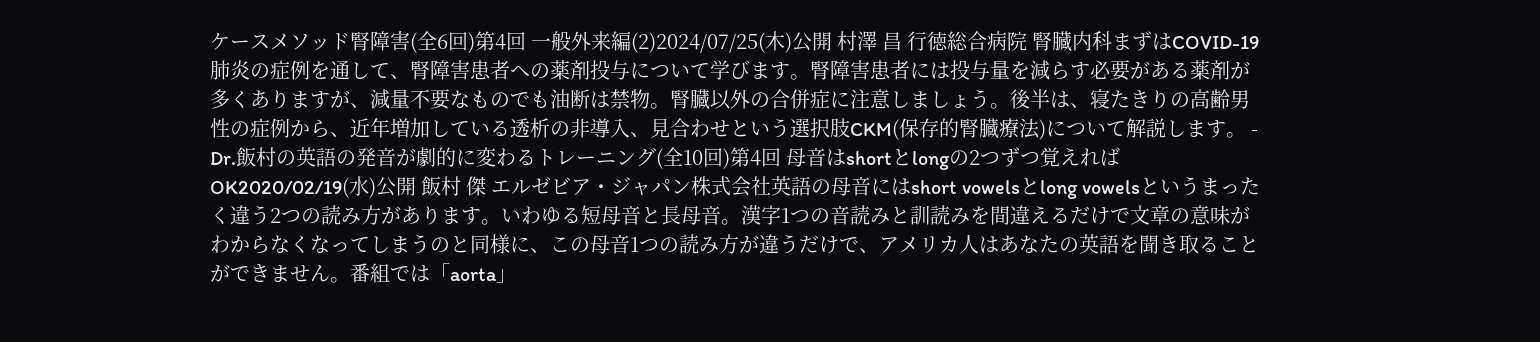ケースメソッド腎障害(全6回)第4回 一般外来編(2)2024/07/25(木)公開 村澤 昌 行徳総合病院 腎臓内科まずはCOVID-19肺炎の症例を通して、腎障害患者への薬剤投与について学びます。腎障害患者には投与量を減らす必要がある薬剤が多くありますが、減量不要なものでも油断は禁物。腎臓以外の合併症に注意しましょう。後半は、寝たきりの高齢男性の症例から、近年増加している透析の非導入、見合わせという選択肢CKM(保存的腎臓療法)について解説します。 -
Dr.飯村の英語の発音が劇的に変わるトレーニング(全10回)第4回 母音はshortとlongの2つずつ覚えればOK2020/02/19(水)公開 飯村 傑 エルゼビア・ジャパン株式会社英語の母音にはshort vowelsとlong vowelsというまったく違う2つの読み方があります。いわゆる短母音と長母音。漢字1つの音読みと訓読みを間違えるだけで文章の意味がわからなくなってしまうのと同様に、この母音1つの読み方が違うだけで、アメリカ人はあなたの英語を聞き取ることができません。番組では「aorta」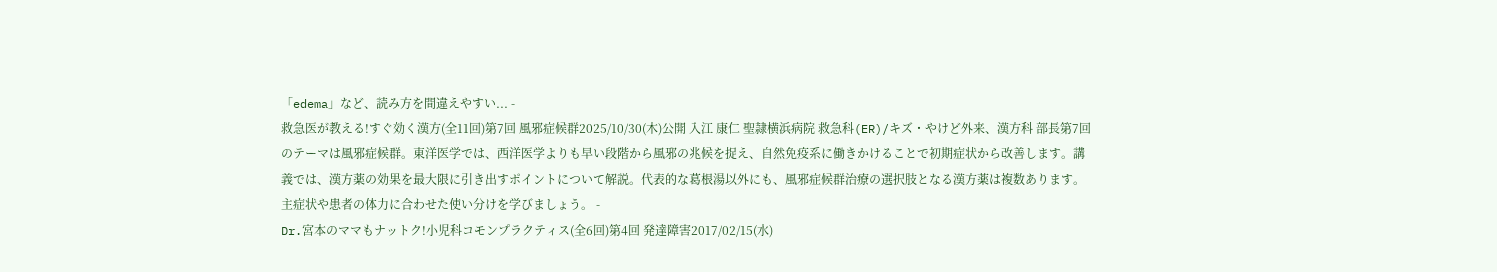「edema」など、読み方を間違えやすい... -
救急医が教える!すぐ効く漢方(全11回)第7回 風邪症候群2025/10/30(木)公開 入江 康仁 聖隷横浜病院 救急科(ER)/キズ・やけど外来、漢方科 部長第7回のテーマは風邪症候群。東洋医学では、西洋医学よりも早い段階から風邪の兆候を捉え、自然免疫系に働きかけることで初期症状から改善します。講義では、漢方薬の効果を最大限に引き出すポイントについて解説。代表的な葛根湯以外にも、風邪症候群治療の選択肢となる漢方薬は複数あります。主症状や患者の体力に合わせた使い分けを学びましょう。 -
Dr.宮本のママもナットク!小児科コモンプラクティス(全6回)第4回 発達障害2017/02/15(水)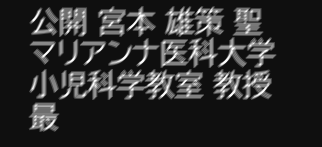公開 宮本 雄策 聖マリアンナ医科大学 小児科学教室 教授最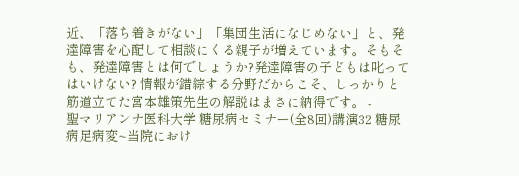近、「落ち着きがない」「集団生活になじめない」と、発達障害を心配して相談にくる親子が増えています。そもそも、発達障害とは何でしょうか?発達障害の子どもは叱ってはいけない? 情報が錯綜する分野だからこそ、しっかりと筋道立てた宮本雄策先生の解説はまさに納得です。 -
聖マリアンナ医科大学 糖尿病セミナー(全8回)講演32 糖尿病足病変~当院におけ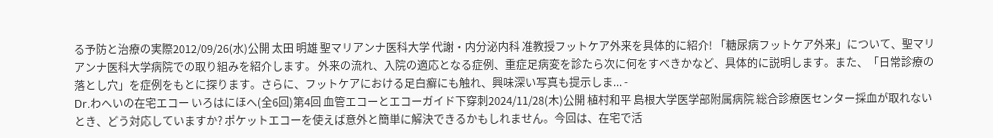る予防と治療の実際2012/09/26(水)公開 太田 明雄 聖マリアンナ医科大学 代謝・内分泌内科 准教授フットケア外来を具体的に紹介! 「糖尿病フットケア外来」について、聖マリアンナ医科大学病院での取り組みを紹介します。 外来の流れ、入院の適応となる症例、重症足病変を診たら次に何をすべきかなど、具体的に説明します。また、「日常診療の落とし穴」を症例をもとに探ります。さらに、フットケアにおける足白癬にも触れ、興味深い写真も提示しま... -
Dr.わへいの在宅エコー いろはにほへ(全6回)第4回 血管エコーとエコーガイド下穿刺2024/11/28(木)公開 植村和平 島根大学医学部附属病院 総合診療医センター採血が取れないとき、どう対応していますか? ポケットエコーを使えば意外と簡単に解決できるかもしれません。今回は、在宅で活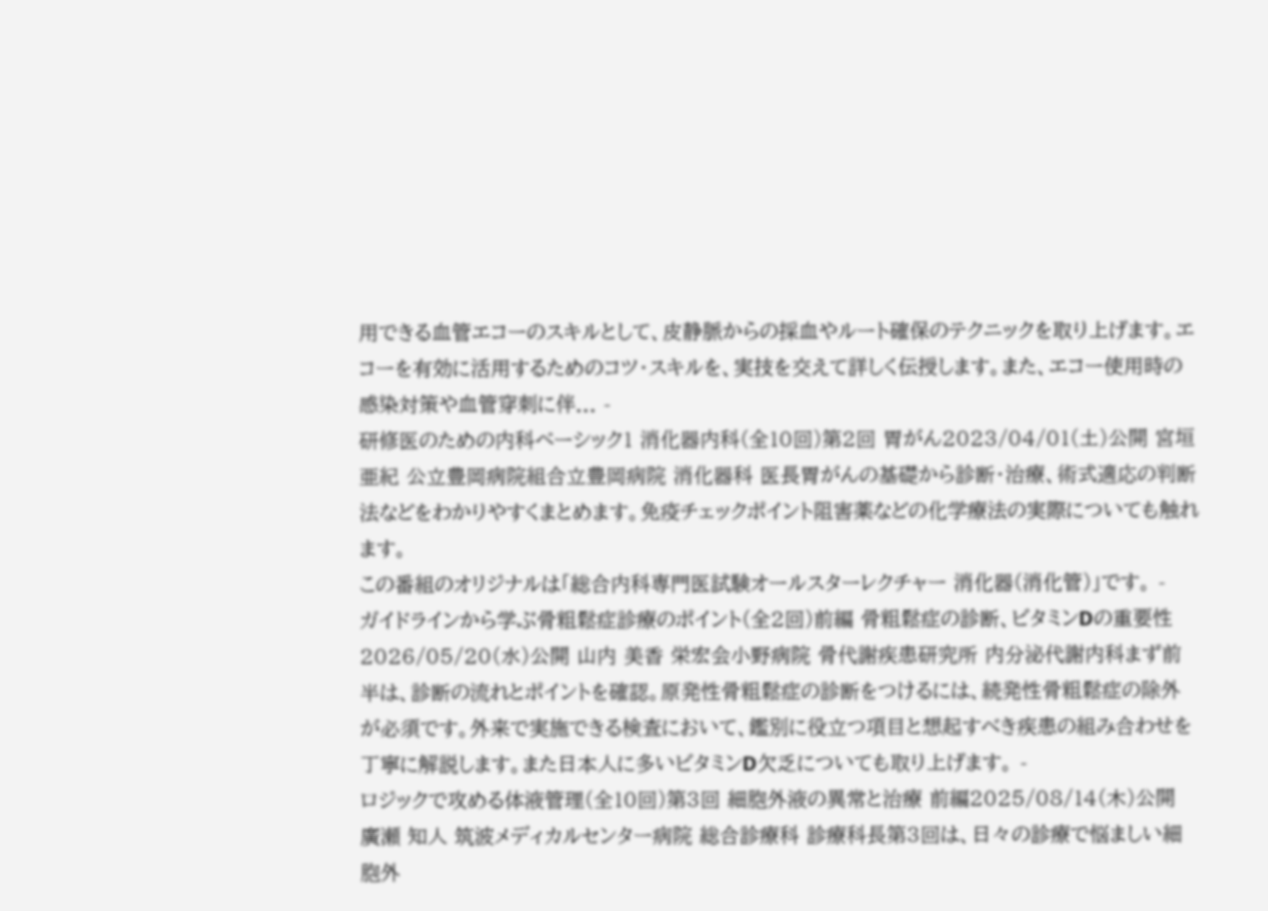用できる血管エコーのスキルとして、皮静脈からの採血やルート確保のテクニックを取り上げます。エコーを有効に活用するためのコツ・スキルを、実技を交えて詳しく伝授します。また、エコー使用時の感染対策や血管穿刺に伴... -
研修医のための内科ベーシック1 消化器内科(全10回)第2回 胃がん2023/04/01(土)公開 宮垣 亜紀 公立豊岡病院組合立豊岡病院 消化器科 医長胃がんの基礎から診断・治療、術式適応の判断法などをわかりやすくまとめます。免疫チェックポイント阻害薬などの化学療法の実際についても触れます。
この番組のオリジナルは「総合内科専門医試験オールスターレクチャー 消化器(消化管)」です。 -
ガイドラインから学ぶ骨粗鬆症診療のポイント(全2回)前編 骨粗鬆症の診断、ビタミンDの重要性2026/05/20(水)公開 山内 美香 栄宏会小野病院 骨代謝疾患研究所 内分泌代謝内科まず前半は、診断の流れとポイントを確認。原発性骨粗鬆症の診断をつけるには、続発性骨粗鬆症の除外が必須です。外来で実施できる検査において、鑑別に役立つ項目と想起すべき疾患の組み合わせを丁寧に解説します。また日本人に多いビタミンD欠乏についても取り上げます。 -
ロジックで攻める体液管理(全10回)第3回 細胞外液の異常と治療 前編2025/08/14(木)公開 廣瀬 知人 筑波メディカルセンター病院 総合診療科 診療科長第3回は、日々の診療で悩ましい細胞外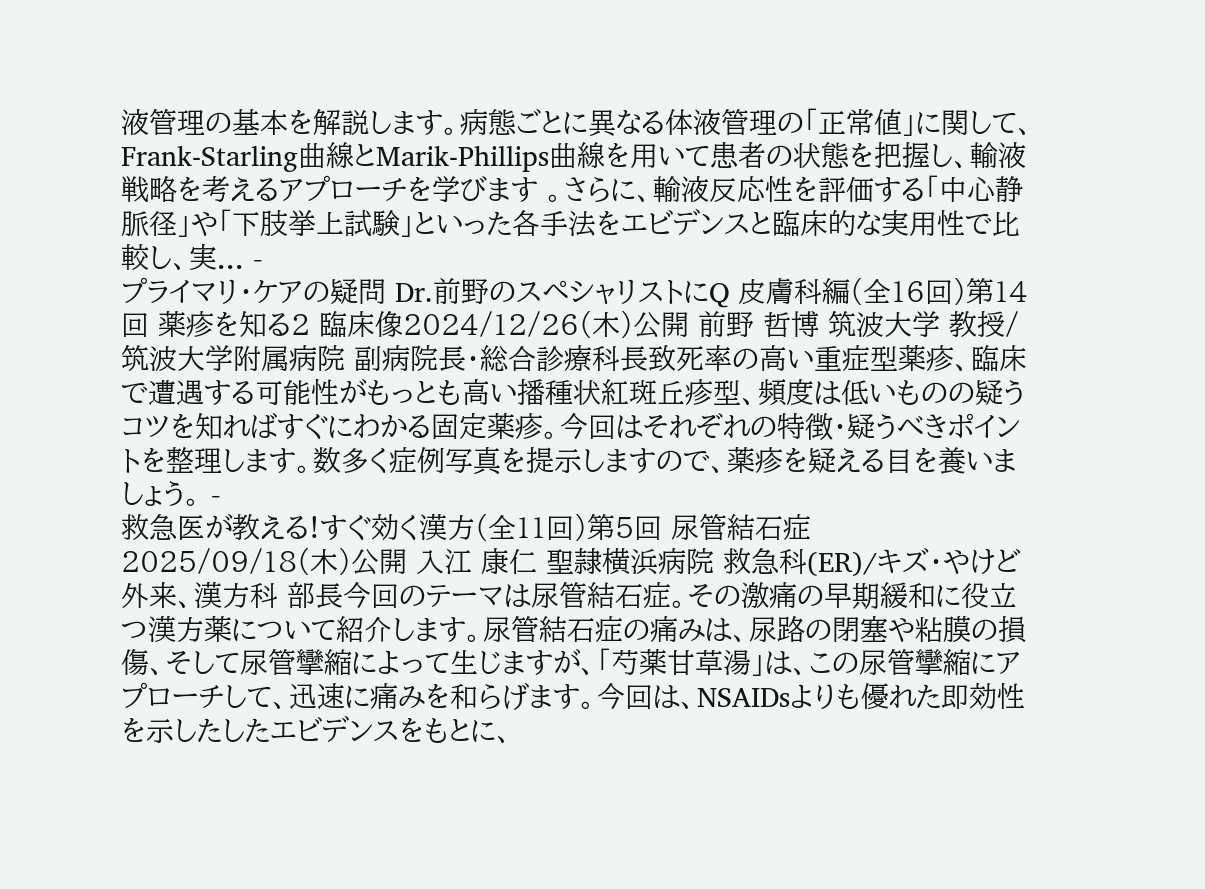液管理の基本を解説します。病態ごとに異なる体液管理の「正常値」に関して、Frank-Starling曲線とMarik-Phillips曲線を用いて患者の状態を把握し、輸液戦略を考えるアプローチを学びます 。さらに、輸液反応性を評価する「中心静脈径」や「下肢挙上試験」といった各手法をエビデンスと臨床的な実用性で比較し、実... -
プライマリ・ケアの疑問 Dr.前野のスペシャリストにQ 皮膚科編(全16回)第14回 薬疹を知る2 臨床像2024/12/26(木)公開 前野 哲博 筑波大学 教授/筑波大学附属病院 副病院長・総合診療科長致死率の高い重症型薬疹、臨床で遭遇する可能性がもっとも高い播種状紅斑丘疹型、頻度は低いものの疑うコツを知ればすぐにわかる固定薬疹。今回はそれぞれの特徴・疑うべきポイントを整理します。数多く症例写真を提示しますので、薬疹を疑える目を養いましょう。 -
救急医が教える!すぐ効く漢方(全11回)第5回 尿管結石症2025/09/18(木)公開 入江 康仁 聖隷横浜病院 救急科(ER)/キズ・やけど外来、漢方科 部長今回のテーマは尿管結石症。その激痛の早期緩和に役立つ漢方薬について紹介します。尿管結石症の痛みは、尿路の閉塞や粘膜の損傷、そして尿管攣縮によって生じますが、「芍薬甘草湯」は、この尿管攣縮にアプローチして、迅速に痛みを和らげます。今回は、NSAIDsよりも優れた即効性を示したしたエビデンスをもとに、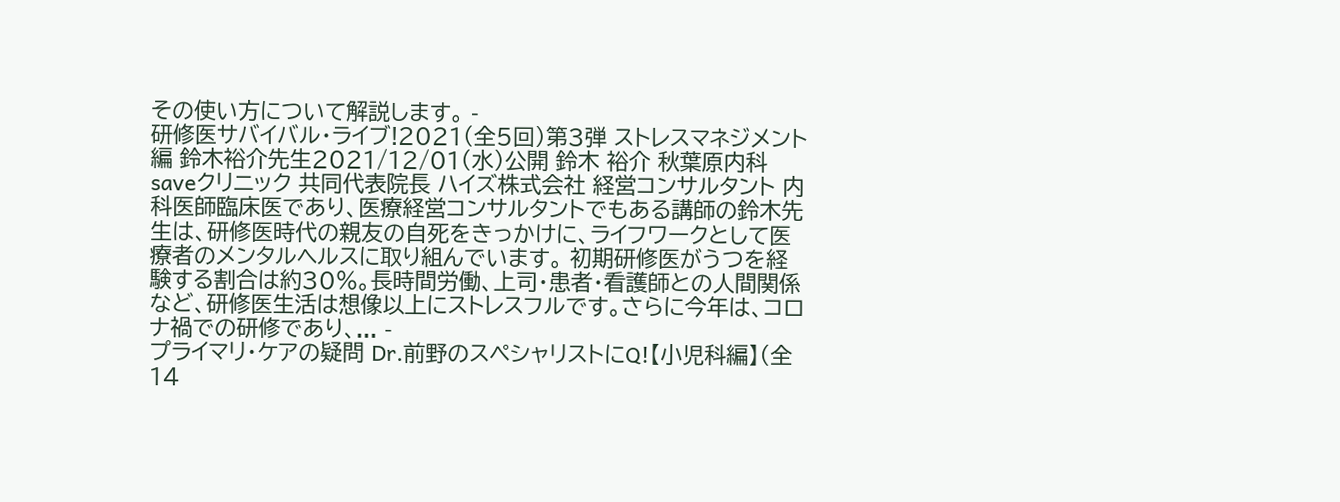その使い方について解説します。 -
研修医サバイバル・ライブ!2021(全5回)第3弾 ストレスマネジメント編 鈴木裕介先生2021/12/01(水)公開 鈴木 裕介 秋葉原内科saveクリニック 共同代表院長 ハイズ株式会社 経営コンサルタント 内科医師臨床医であり、医療経営コンサルタントでもある講師の鈴木先生は、研修医時代の親友の自死をきっかけに、ライフワークとして医療者のメンタルヘルスに取り組んでいます。 初期研修医がうつを経験する割合は約30%。長時間労働、上司・患者・看護師との人間関係など、研修医生活は想像以上にストレスフルです。さらに今年は、コロナ禍での研修であり、... -
プライマリ・ケアの疑問 Dr.前野のスペシャリストにQ!【小児科編】(全14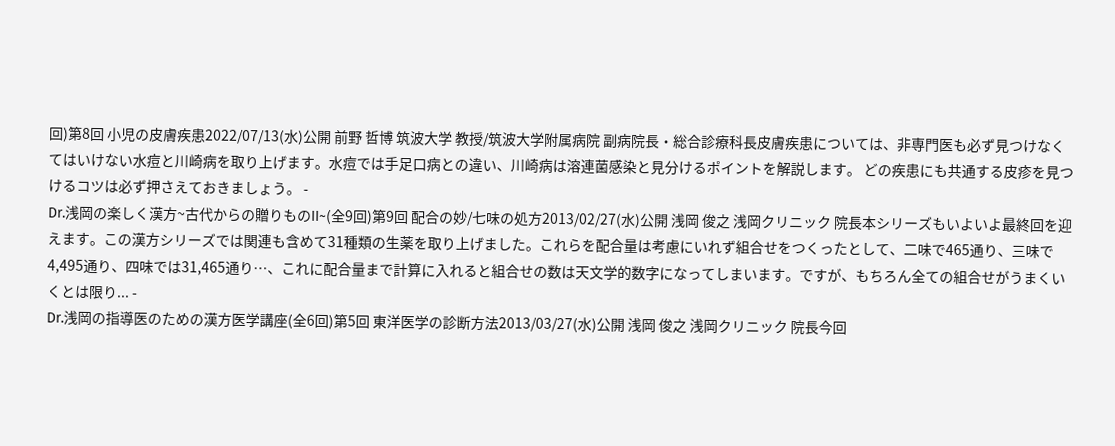回)第8回 小児の皮膚疾患2022/07/13(水)公開 前野 哲博 筑波大学 教授/筑波大学附属病院 副病院長・総合診療科長皮膚疾患については、非専門医も必ず見つけなくてはいけない水痘と川崎病を取り上げます。水痘では手足口病との違い、川崎病は溶連菌感染と見分けるポイントを解説します。 どの疾患にも共通する皮疹を見つけるコツは必ず押さえておきましょう。 -
Dr.浅岡の楽しく漢方~古代からの贈りものII~(全9回)第9回 配合の妙/七味の処方2013/02/27(水)公開 浅岡 俊之 浅岡クリニック 院長本シリーズもいよいよ最終回を迎えます。この漢方シリーズでは関連も含めて31種類の生薬を取り上げました。これらを配合量は考慮にいれず組合せをつくったとして、二味で465通り、三味で4,495通り、四味では31,465通り…、これに配合量まで計算に入れると組合せの数は天文学的数字になってしまいます。ですが、もちろん全ての組合せがうまくいくとは限り... -
Dr.浅岡の指導医のための漢方医学講座(全6回)第5回 東洋医学の診断方法2013/03/27(水)公開 浅岡 俊之 浅岡クリニック 院長今回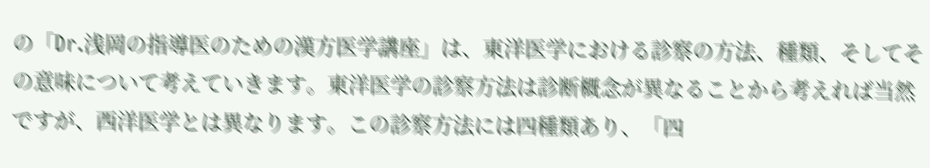の「Dr.浅岡の指導医のための漢方医学講座」は、東洋医学における診察の方法、種類、そしてその意味について考えていきます。東洋医学の診察方法は診断概念が異なることから考えれば当然ですが、西洋医学とは異なります。この診察方法には四種類あり、「四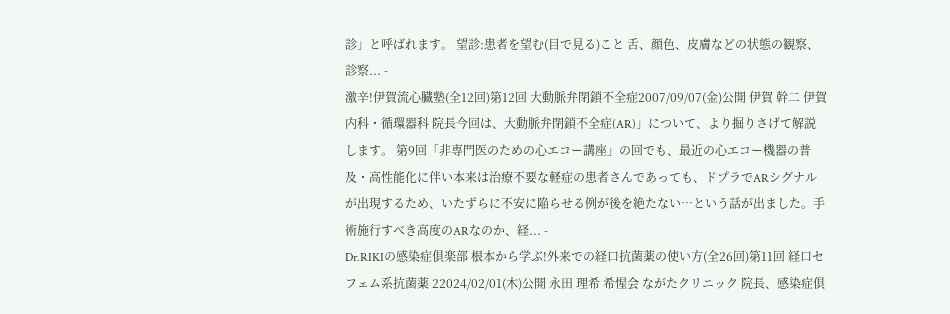診」と呼ばれます。 望診:患者を望む(目で見る)こと 舌、顔色、皮膚などの状態の観察、診察... -
激辛!伊賀流心臓塾(全12回)第12回 大動脈弁閉鎖不全症2007/09/07(金)公開 伊賀 幹二 伊賀内科・循環器科 院長今回は、大動脈弁閉鎖不全症(AR)」について、より掘りさげて解説します。 第9回「非専門医のための心エコー講座」の回でも、最近の心エコー機器の普及・高性能化に伴い本来は治療不要な軽症の患者さんであっても、ドプラでARシグナルが出現するため、いたずらに不安に陥らせる例が後を絶たない…という話が出ました。手術施行すべき高度のARなのか、経... -
Dr.RIKIの感染症倶楽部 根本から学ぶ!外来での経口抗菌薬の使い方(全26回)第11回 経口セフェム系抗菌薬 22024/02/01(木)公開 永田 理希 希惺会 ながたクリニック 院長、感染症倶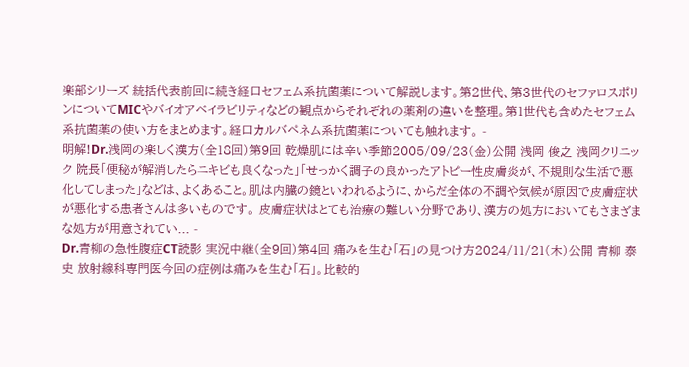楽部シリーズ 統括代表前回に続き経口セフェム系抗菌薬について解説します。第2世代、第3世代のセファロスポリンについてMICやバイオアベイラビリティなどの観点からそれぞれの薬剤の違いを整理。第1世代も含めたセフェム系抗菌薬の使い方をまとめます。経口カルバペネム系抗菌薬についても触れます。 -
明解!Dr.浅岡の楽しく漢方(全18回)第9回 乾燥肌には辛い季節2005/09/23(金)公開 浅岡 俊之 浅岡クリニック 院長「便秘が解消したらニキビも良くなった」「せっかく調子の良かったアトピー性皮膚炎が、不規則な生活で悪化してしまった」などは、よくあること。肌は内臓の鏡といわれるように、からだ全体の不調や気候が原因で皮膚症状が悪化する患者さんは多いものです。 皮膚症状はとても治療の難しい分野であり、漢方の処方においてもさまざまな処方が用意されてい... -
Dr.青柳の急性腹症CT読影 実況中継(全9回)第4回 痛みを生む「石」の見つけ方2024/11/21(木)公開 青柳 泰史 放射線科専門医今回の症例は痛みを生む「石」。比較的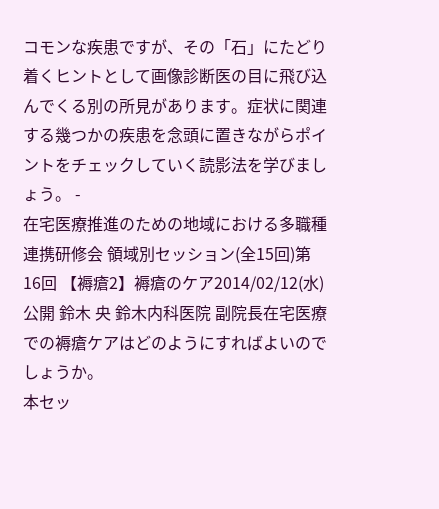コモンな疾患ですが、その「石」にたどり着くヒントとして画像診断医の目に飛び込んでくる別の所見があります。症状に関連する幾つかの疾患を念頭に置きながらポイントをチェックしていく読影法を学びましょう。 -
在宅医療推進のための地域における多職種連携研修会 領域別セッション(全15回)第16回 【褥瘡2】褥瘡のケア2014/02/12(水)公開 鈴木 央 鈴木内科医院 副院長在宅医療での褥瘡ケアはどのようにすればよいのでしょうか。
本セッ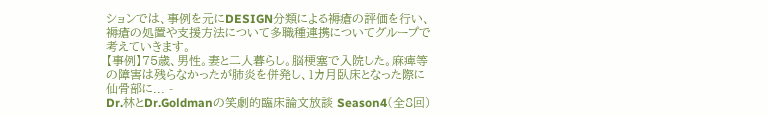ションでは、事例を元にDESIGN分類による褥瘡の評価を行い、褥瘡の処置や支援方法について多職種連携についてグループで考えていきます。
【事例】75歳、男性。妻と二人暮らし。脳梗塞で入院した。麻痺等の障害は残らなかったが肺炎を併発し、1カ月臥床となった際に仙骨部に... -
Dr.林とDr.Goldmanの笑劇的臨床論文放談 Season4(全8回)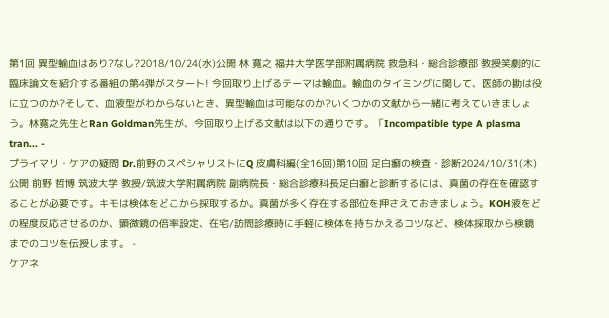第1回 異型輸血はあり?なし?2018/10/24(水)公開 林 寛之 福井大学医学部附属病院 救急科・総合診療部 教授笑劇的に臨床論文を紹介する番組の第4弾がスタート! 今回取り上げるテーマは輸血。輸血のタイミングに関して、医師の勘は役に立つのか?そして、血液型がわからないとき、異型輸血は可能なのか?いくつかの文献から一緒に考えていきましょう。林寛之先生とRan Goldman先生が、今回取り上げる文献は以下の通りです。「Incompatible type A plasma tran... -
プライマリ・ケアの疑問 Dr.前野のスペシャリストにQ 皮膚科編(全16回)第10回 足白癬の検査・診断2024/10/31(木)公開 前野 哲博 筑波大学 教授/筑波大学附属病院 副病院長・総合診療科長足白癬と診断するには、真菌の存在を確認することが必要です。キモは検体をどこから採取するか。真菌が多く存在する部位を押さえておきましょう。KOH液をどの程度反応させるのか、顕微鏡の倍率設定、在宅/訪問診療時に手軽に検体を持ちかえるコツなど、検体採取から検鏡までのコツを伝授します。 -
ケアネ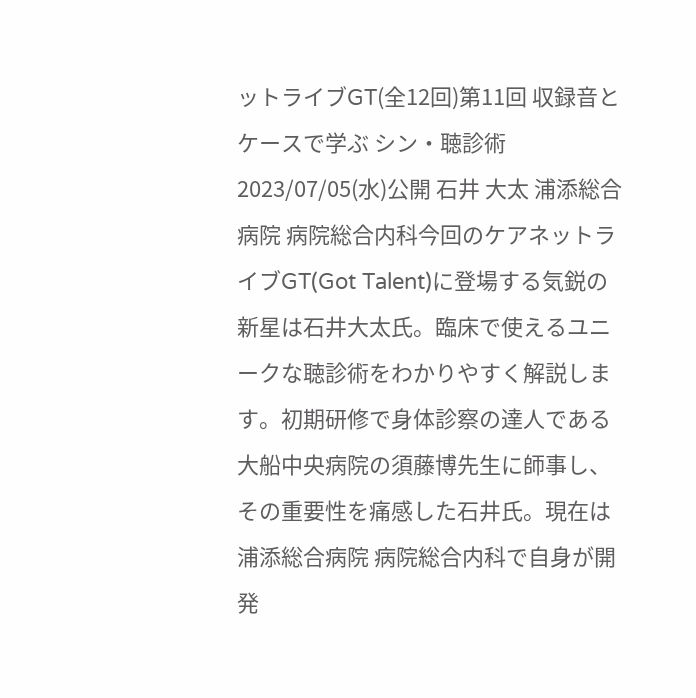ットライブGT(全12回)第11回 収録音とケースで学ぶ シン・聴診術2023/07/05(水)公開 石井 大太 浦添総合病院 病院総合内科今回のケアネットライブGT(Got Talent)に登場する気鋭の新星は石井大太氏。臨床で使えるユニークな聴診術をわかりやすく解説します。初期研修で身体診察の達人である大船中央病院の須藤博先生に師事し、その重要性を痛感した石井氏。現在は浦添総合病院 病院総合内科で自身が開発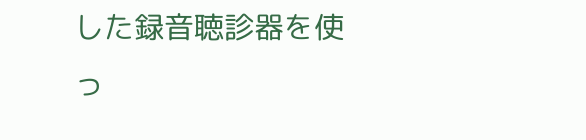した録音聴診器を使っ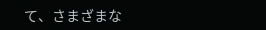て、さまざまな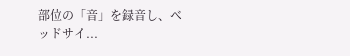部位の「音」を録音し、ベッドサイ...